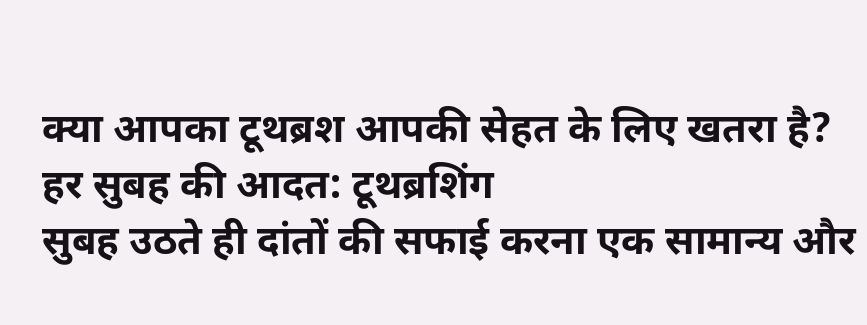क्या आपका टूथब्रश आपकी सेहत के लिए खतरा है?
हर सुबह की आदत: टूथब्रशिंग
सुबह उठते ही दांतों की सफाई करना एक सामान्य और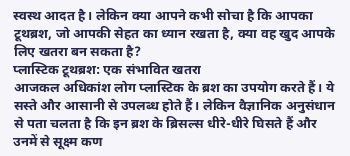स्वस्थ आदत है। लेकिन क्या आपने कभी सोचा है कि आपका टूथब्रश, जो आपकी सेहत का ध्यान रखता है, क्या वह खुद आपके लिए खतरा बन सकता है?
प्लास्टिक टूथब्रश: एक संभावित खतरा
आजकल अधिकांश लोग प्लास्टिक के ब्रश का उपयोग करते हैं। ये सस्ते और आसानी से उपलब्ध होते हैं। लेकिन वैज्ञानिक अनुसंधान से पता चलता है कि इन ब्रश के ब्रिसल्स धीरे-धीरे घिसते हैं और उनमें से सूक्ष्म कण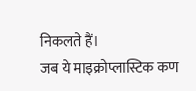निकलते हैं।
जब ये माइक्रोप्लास्टिक कण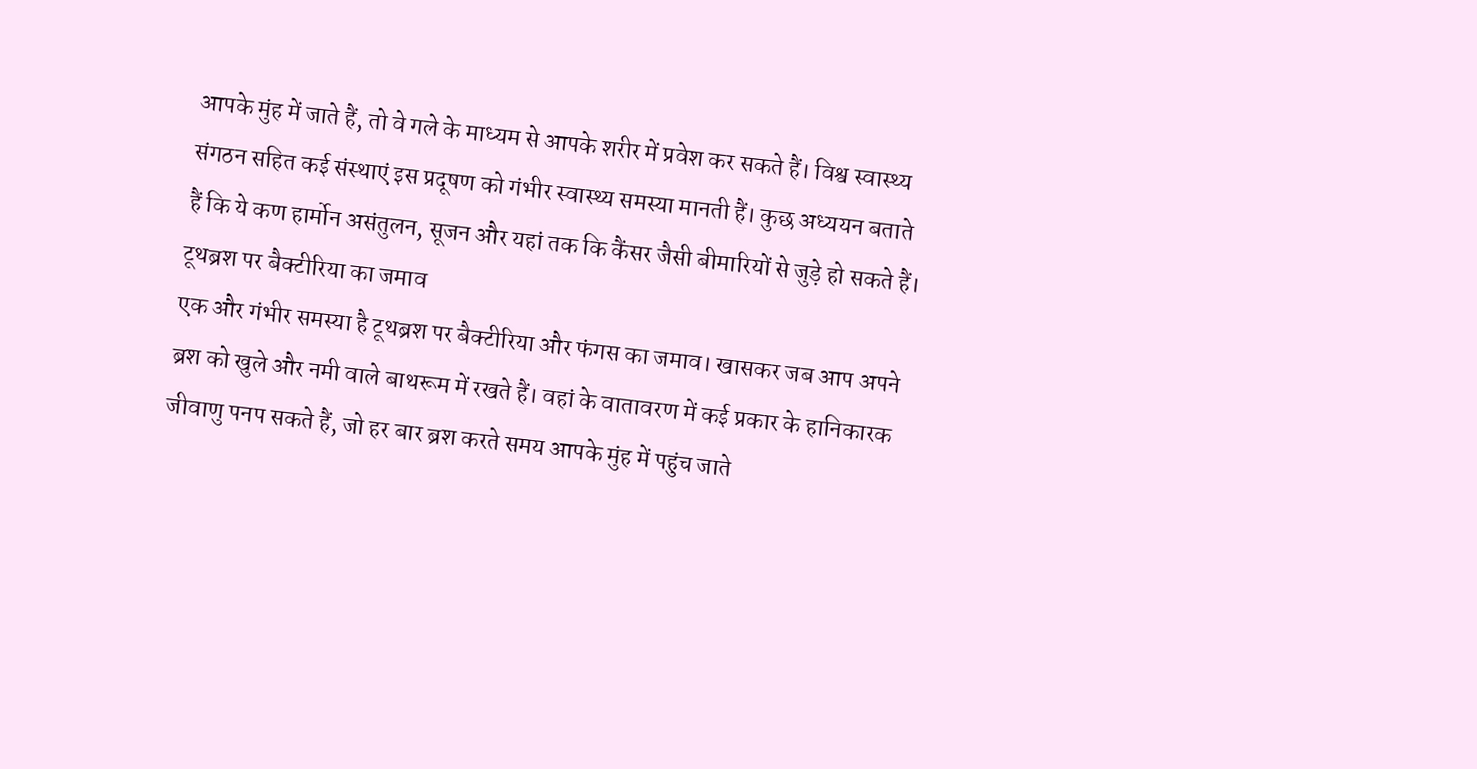आपके मुंह में जाते हैं, तो वे गले के माध्यम से आपके शरीर में प्रवेश कर सकते हैं। विश्व स्वास्थ्य संगठन सहित कई संस्थाएं इस प्रदूषण को गंभीर स्वास्थ्य समस्या मानती हैं। कुछ अध्ययन बताते हैं कि ये कण हार्मोन असंतुलन, सूजन और यहां तक कि कैंसर जैसी बीमारियों से जुड़े हो सकते हैं।
टूथब्रश पर बैक्टीरिया का जमाव
एक और गंभीर समस्या है टूथब्रश पर बैक्टीरिया और फंगस का जमाव। खासकर जब आप अपने ब्रश को खुले और नमी वाले बाथरूम में रखते हैं। वहां के वातावरण में कई प्रकार के हानिकारक जीवाणु पनप सकते हैं, जो हर बार ब्रश करते समय आपके मुंह में पहुंच जाते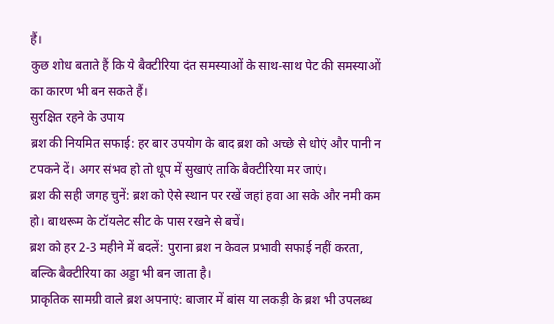हैं।
कुछ शोध बताते हैं कि ये बैक्टीरिया दंत समस्याओं के साथ-साथ पेट की समस्याओं का कारण भी बन सकते हैं।
सुरक्षित रहने के उपाय
ब्रश की नियमित सफाई: हर बार उपयोग के बाद ब्रश को अच्छे से धोएं और पानी न टपकने दें। अगर संभव हो तो धूप में सुखाएं ताकि बैक्टीरिया मर जाएं।
ब्रश की सही जगह चुनें: ब्रश को ऐसे स्थान पर रखें जहां हवा आ सके और नमी कम हो। बाथरूम के टॉयलेट सीट के पास रखने से बचें।
ब्रश को हर 2-3 महीने में बदलें: पुराना ब्रश न केवल प्रभावी सफाई नहीं करता, बल्कि बैक्टीरिया का अड्डा भी बन जाता है।
प्राकृतिक सामग्री वाले ब्रश अपनाएं: बाजार में बांस या लकड़ी के ब्रश भी उपलब्ध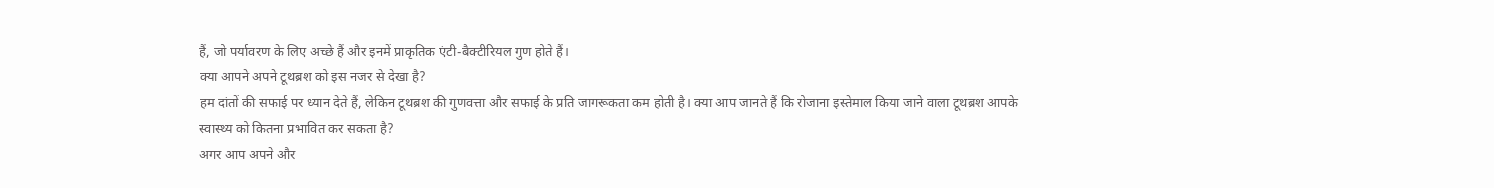हैं, जो पर्यावरण के लिए अच्छे हैं और इनमें प्राकृतिक एंटी-बैक्टीरियल गुण होते हैं।
क्या आपने अपने टूथब्रश को इस नजर से देखा है?
हम दांतों की सफाई पर ध्यान देते हैं, लेकिन टूथब्रश की गुणवत्ता और सफाई के प्रति जागरूकता कम होती है। क्या आप जानते हैं कि रोजाना इस्तेमाल किया जाने वाला टूथब्रश आपके स्वास्थ्य को कितना प्रभावित कर सकता है?
अगर आप अपने और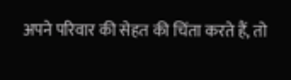अपने परिवार की सेहत की चिंता करते हैं, तो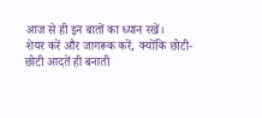आज से ही इन बातों का ध्यान रखें।
शेयर करें और जागरूक करें, क्योंकि छोटी-छोटी आदतें ही बनाती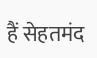हैं सेहतमंद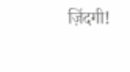ज़िंदगी!